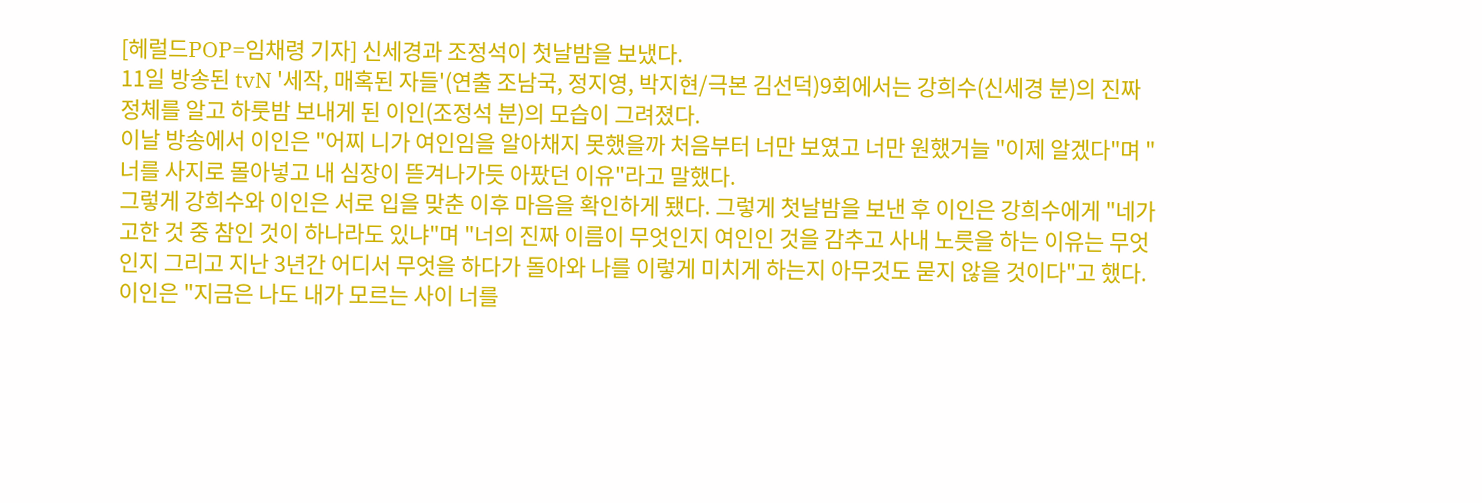[헤럴드POP=임채령 기자] 신세경과 조정석이 첫날밤을 보냈다.
11일 방송된 tvN '세작, 매혹된 자들'(연출 조남국, 정지영, 박지현/극본 김선덕)9회에서는 강희수(신세경 분)의 진짜 정체를 알고 하룻밤 보내게 된 이인(조정석 분)의 모습이 그려졌다.
이날 방송에서 이인은 "어찌 니가 여인임을 알아채지 못했을까 처음부터 너만 보였고 너만 원했거늘 "이제 알겠다"며 "너를 사지로 몰아넣고 내 심장이 뜯겨나가듯 아팠던 이유"라고 말했다.
그렇게 강희수와 이인은 서로 입을 맞춘 이후 마음을 확인하게 됐다. 그렇게 첫날밤을 보낸 후 이인은 강희수에게 "네가 고한 것 중 참인 것이 하나라도 있냐"며 "너의 진짜 이름이 무엇인지 여인인 것을 감추고 사내 노릇을 하는 이유는 무엇인지 그리고 지난 3년간 어디서 무엇을 하다가 돌아와 나를 이렇게 미치게 하는지 아무것도 묻지 않을 것이다"고 했다.
이인은 "지금은 나도 내가 모르는 사이 너를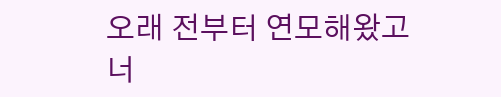오래 전부터 연모해왔고 너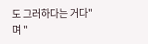도 그러하다는 거다"며 "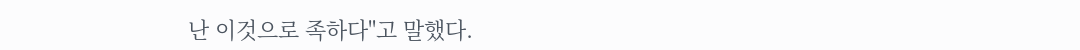난 이것으로 족하다"고 말했다.